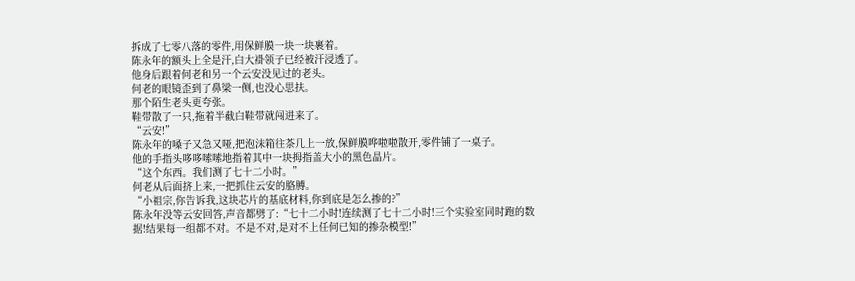拆成了七零八落的零件,用保鲜膜一块一块裹着。
陈永年的额头上全是汗,白大褂领子已经被汗浸透了。
他身后跟着何老和另一个云安没见过的老头。
何老的眼镜歪到了鼻梁一侧,也没心思扶。
那个陌生老头更夸张。
鞋带散了一只,拖着半截白鞋带就闯进来了。
“云安!”
陈永年的嗓子又急又哑,把泡沫箱往茶几上一放,保鲜膜哗啦啦散开,零件铺了一桌子。
他的手指头哆哆嗦嗦地指着其中一块拇指盖大小的黑色晶片。
“这个东西。我们测了七十二小时。”
何老从后面挤上来,一把抓住云安的胳膊。
“小祖宗,你告诉我,这块芯片的基底材料,你到底是怎么掺的?”
陈永年没等云安回答,声音都劈了:“七十二小时!连续测了七十二小时!三个实验室同时跑的数据!结果每一组都不对。不是不对,是对不上任何已知的掺杂模型!”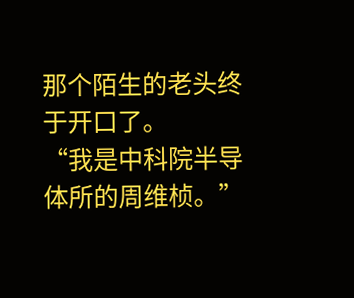那个陌生的老头终于开口了。
“我是中科院半导体所的周维桢。”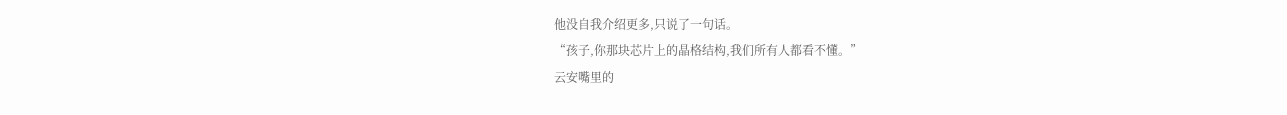他没自我介绍更多,只说了一句话。
“孩子,你那块芯片上的晶格结构,我们所有人都看不懂。”
云安嘴里的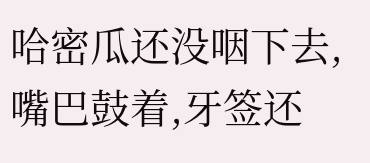哈密瓜还没咽下去,嘴巴鼓着,牙签还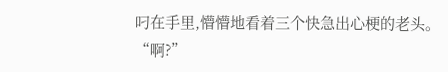叼在手里,懵懵地看着三个快急出心梗的老头。
“啊?”